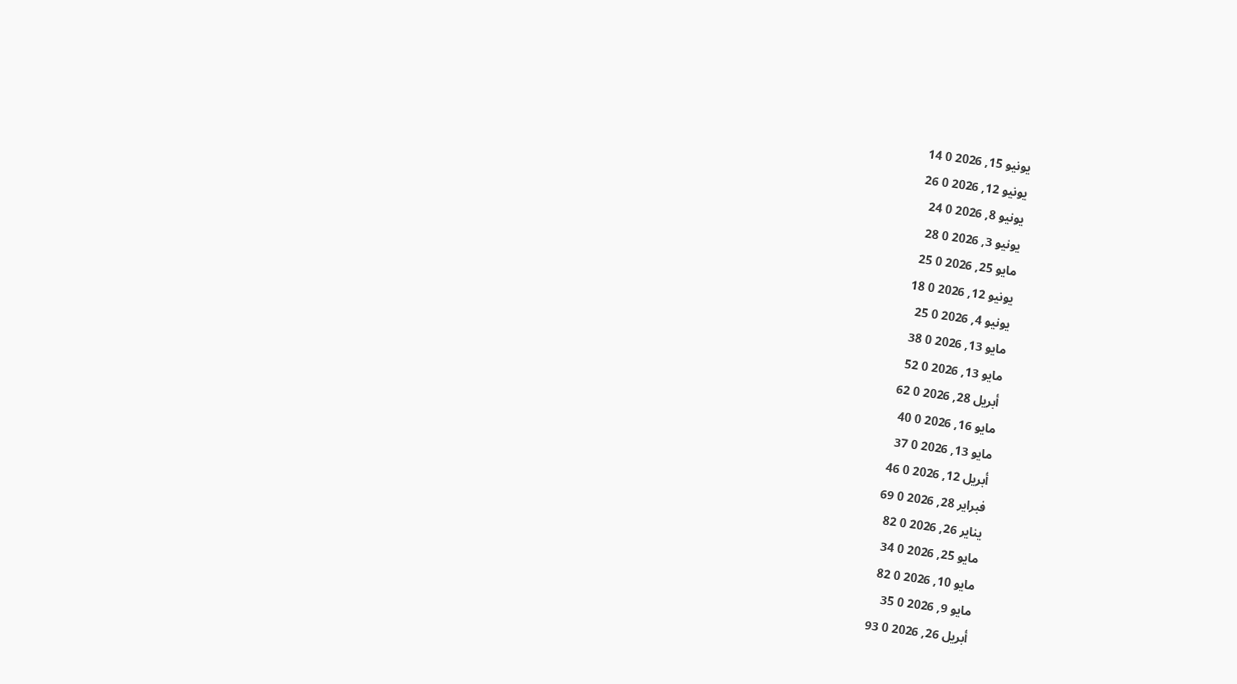يونيو 15, 2026 0 14
يونيو 12, 2026 0 26
يونيو 8, 2026 0 24
يونيو 3, 2026 0 28
مايو 25, 2026 0 25
يونيو 12, 2026 0 18
يونيو 4, 2026 0 25
مايو 13, 2026 0 38
مايو 13, 2026 0 52
أبريل 28, 2026 0 62
مايو 16, 2026 0 40
مايو 13, 2026 0 37
أبريل 12, 2026 0 46
فبراير 28, 2026 0 69
يناير 26, 2026 0 82
مايو 25, 2026 0 34
مايو 10, 2026 0 82
مايو 9, 2026 0 35
أبريل 26, 2026 0 93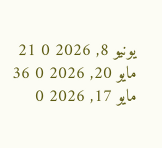يونيو 8, 2026 0 21
مايو 20, 2026 0 36
مايو 17, 2026 0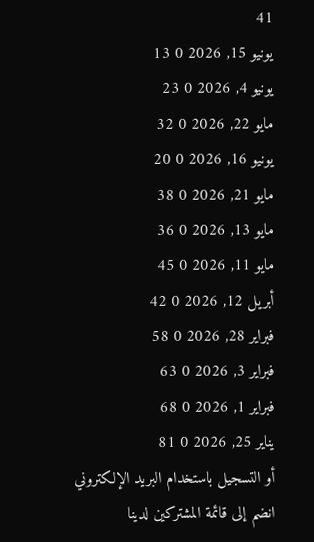41
يونيو 15, 2026 0 13
يونيو 4, 2026 0 23
مايو 22, 2026 0 32
يونيو 16, 2026 0 20
مايو 21, 2026 0 38
مايو 13, 2026 0 36
مايو 11, 2026 0 45
أبريل 12, 2026 0 42
فبراير 28, 2026 0 58
فبراير 3, 2026 0 63
فبراير 1, 2026 0 68
يناير 25, 2026 0 81
أو التسجيل باستخدام البريد الإلكتروني
انضم إلى قائمة المشتركين لدينا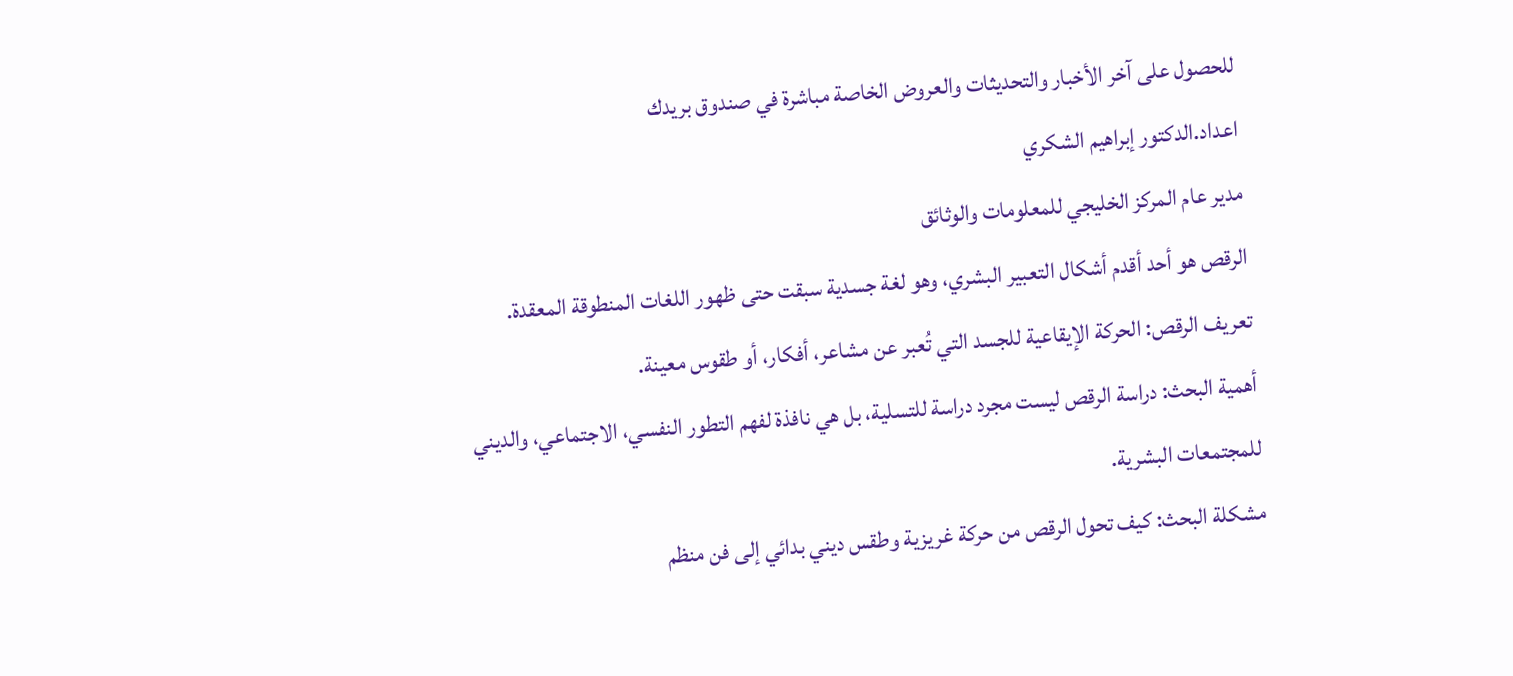للحصول على آخر الأخبار والتحديثات والعروض الخاصة مباشرة في صندوق بريدك
اعداد.الدكتور إبراهيم الشكري
مدير عام المركز الخليجي للمعلومات والوثائق
الرقص هو أحد أقدم أشكال التعبير البشري، وهو لغة جسدية سبقت حتى ظهور اللغات المنطوقة المعقدة.
تعريف الرقص: الحركة الإيقاعية للجسد التي تُعبر عن مشاعر، أفكار، أو طقوس معينة.
أهمية البحث: دراسة الرقص ليست مجرد دراسة للتسلية، بل هي نافذة لفهم التطور النفسي، الاجتماعي، والديني للمجتمعات البشرية.
مشكلة البحث: كيف تحول الرقص من حركة غريزية وطقس ديني بدائي إلى فن منظم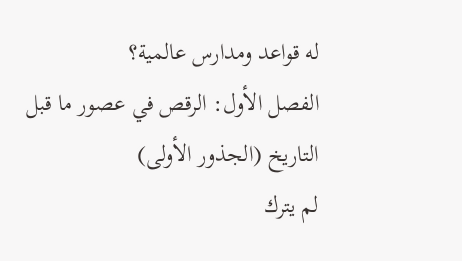له قواعد ومدارس عالمية؟
الفصل الأول: الرقص في عصور ما قبل التاريخ (الجذور الأولى)
لم يترك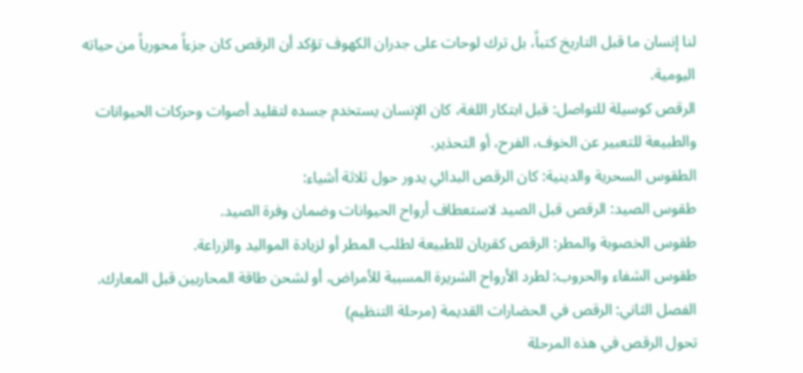لنا إنسان ما قبل التاريخ كتباً، بل ترك لوحات على جدران الكهوف تؤكد أن الرقص كان جزءاً محورياً من حياته اليومية.
الرقص كوسيلة للتواصل: قبل ابتكار اللغة، كان الإنسان يستخدم جسده لتقليد أصوات وحركات الحيوانات والطبيعة للتعبير عن الخوف، الفرح، أو التحذير.
الطقوس السحرية والدينية: كان الرقص البدائي يدور حول ثلاثة أشياء:
طقوس الصيد: الرقص قبل الصيد لاستعطاف أرواح الحيوانات وضمان وفرة الصيد.
طقوس الخصوبة والمطر: الرقص كقربان للطبيعة لطلب المطر أو لزيادة المواليد والزراعة.
طقوس الشفاء والحروب: لطرد الأرواح الشريرة المسببة للأمراض، أو لشحن طاقة المحاربين قبل المعارك.
الفصل الثاني: الرقص في الحضارات القديمة (مرحلة التنظيم)
تحول الرقص في هذه المرحلة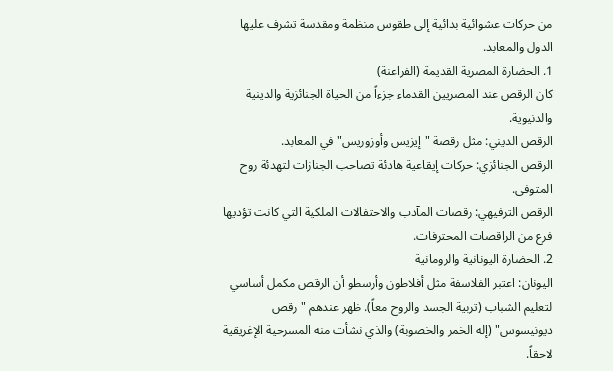من حركات عشوائية بدائية إلى طقوس منظمة ومقدسة تشرف عليها الدول والمعابد.
1. الحضارة المصرية القديمة (الفراعنة)
كان الرقص عند المصريين القدماء جزءاً من الحياة الجنائزية والدينية والدنيوية.
الرقص الديني: مثل رقصة "إيزيس وأوزوريس" في المعابد.
الرقص الجنائزي: حركات إيقاعية هادئة تصاحب الجنازات لتهدئة روح المتوفى.
الرقص الترفيهي: رقصات المآدب والاحتفالات الملكية التي كانت تؤديها فرع من الراقصات المحترفات.
2. الحضارة اليونانية والرومانية
اليونان: اعتبر الفلاسفة مثل أفلاطون وأرسطو أن الرقص مكمل أساسي لتعليم الشباب (تربية الجسد والروح معاً). ظهر عندهم "رقص ديونيسوس" (إله الخمر والخصوبة) والذي نشأت منه المسرحية الإغريقية لاحقاً.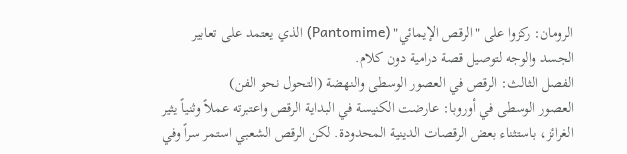الرومان: ركزوا على "الرقص الإيمائي" (Pantomime) الذي يعتمد على تعابير الجسد والوجه لتوصيل قصة درامية دون كلام.
الفصل الثالث: الرقص في العصور الوسطى والنهضة (التحول نحو الفن)
العصور الوسطى في أوروبا: عارضت الكنيسة في البداية الرقص واعتبرته عملاً وثنياً يثير الغرائز، باستثناء بعض الرقصات الدينية المحدودة. لكن الرقص الشعبي استمر سراً وفي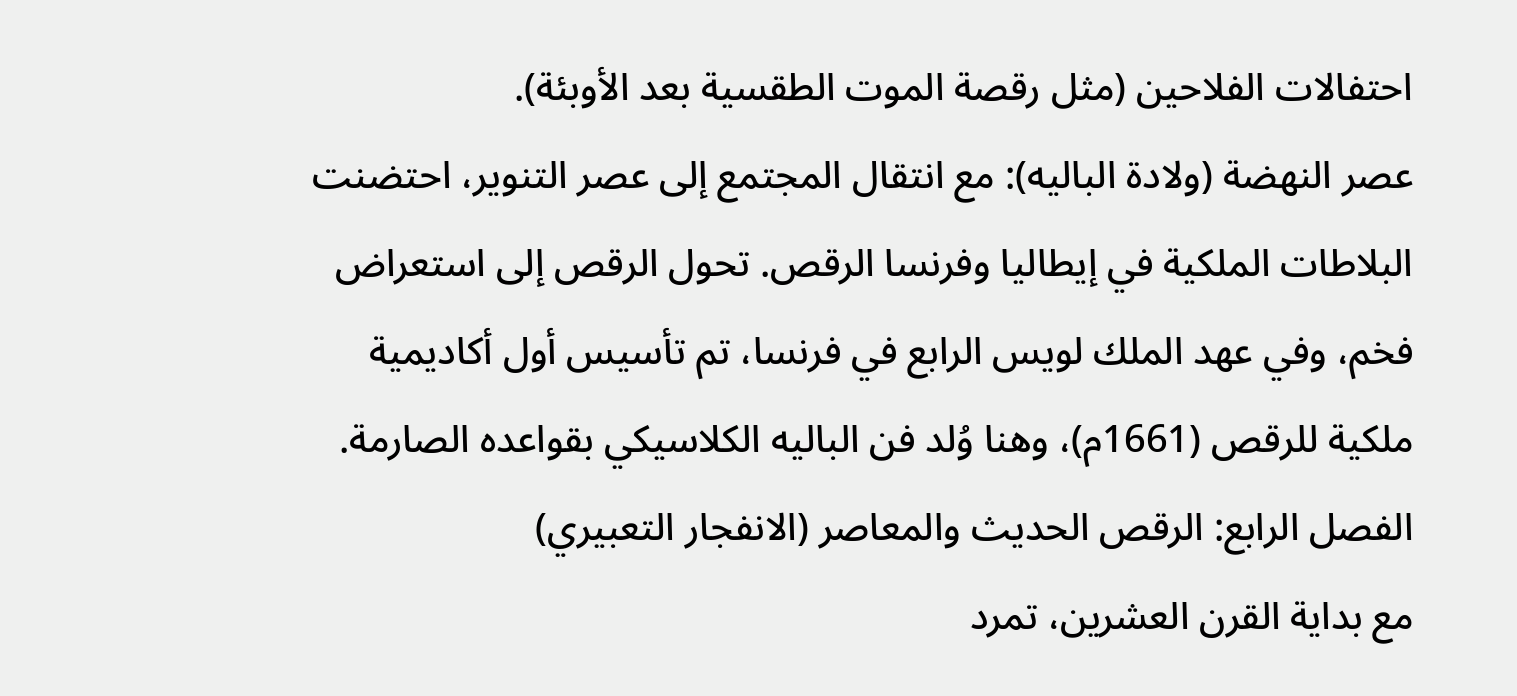احتفالات الفلاحين (مثل رقصة الموت الطقسية بعد الأوبئة).
عصر النهضة (ولادة الباليه): مع انتقال المجتمع إلى عصر التنوير، احتضنت البلاطات الملكية في إيطاليا وفرنسا الرقص. تحول الرقص إلى استعراض فخم، وفي عهد الملك لويس الرابع في فرنسا، تم تأسيس أول أكاديمية ملكية للرقص (1661م)، وهنا وُلد فن الباليه الكلاسيكي بقواعده الصارمة.
الفصل الرابع: الرقص الحديث والمعاصر (الانفجار التعبيري)
مع بداية القرن العشرين، تمرد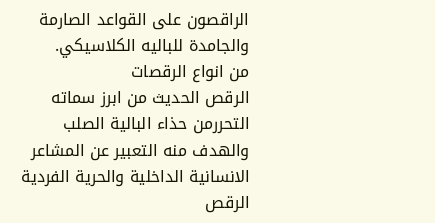الراقصون على القواعد الصارمة والجامدة للباليه الكلاسيكي.
من انواع الرقصات
الرقص الحديث من ابرز سماته التحررمن حذاء البالية الصلب والهدف منه التعبير عن المشاعر الانسانية الداخلية والحرية الفردية
الرقص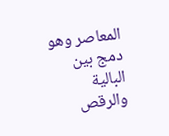المعاصر وهو دمج بين البالية والرقص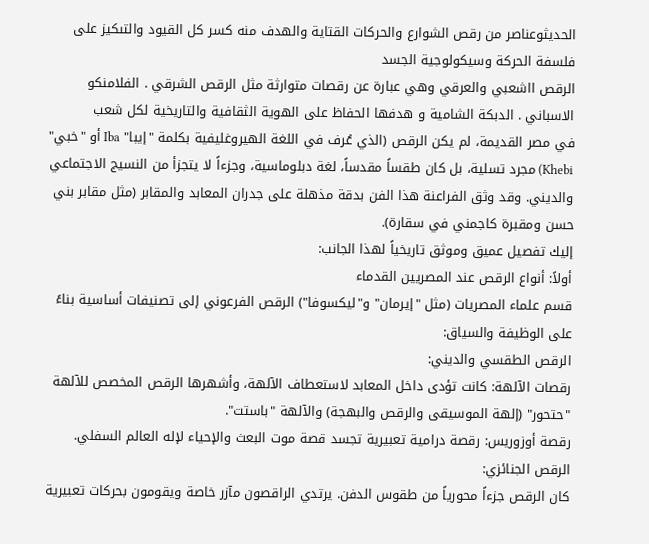الحديثوعناصر من رقص الشوارع والحركات القتاية والهدف منه كسر كل القيود والتىكيز على فلسفة الحركة وسيكولوجية الجسد
الرقص ااشعبي والعرقي وهي عبارة عن رقصات متوارثة مثل الرقص الشرقي . الفلامنكو الاسباني . الدبكة الشامية و هدفها الحفاظ على الهوية الثقافية والتاريخية لكل شعب
في مصر القديمة، لم يكن الرقص (الذي عُرف في اللغة الهيروغليفية بكلمة "إيبا" Iba أو "خبي" Khebi) مجرد تسلية، بل كان طقساً مقدساً، لغة دبلوماسية، وجزءاً لا يتجزأ من النسيج الاجتماعي والديني. وقد وثق الفراعنة هذا الفن بدقة مذهلة على جدران المعابد والمقابر (مثل مقابر بني حسن ومقبرة كاجمني في سقارة).
إليك تفصيل عميق وموثق تاريخياً لهذا الجانب:
أولاً: أنواع الرقص عند المصريين القدماء
قسم علماء المصريات (مثل "إيرمان" و"ليكسوفا") الرقص الفرعوني إلى تصنيفات أساسية بناءً على الوظيفة والسياق:
الرقص الطقسي والديني:
رقصات الآلهة: كانت تؤدى داخل المعابد لاستعطاف الآلهة، وأشهرها الرقص المخصص للآلهة "حتحور" (إلهة الموسيقى والرقص والبهجة) والآلهة "باستت".
رقصة أوزوريس: رقصة درامية تعبيرية تجسد قصة موت البعث والإحياء لإله العالم السفلي.
الرقص الجنائزي:
كان الرقص جزءاً محورياً من طقوس الدفن. يرتدي الراقصون مآزر خاصة ويقومون بحركات تعبيرية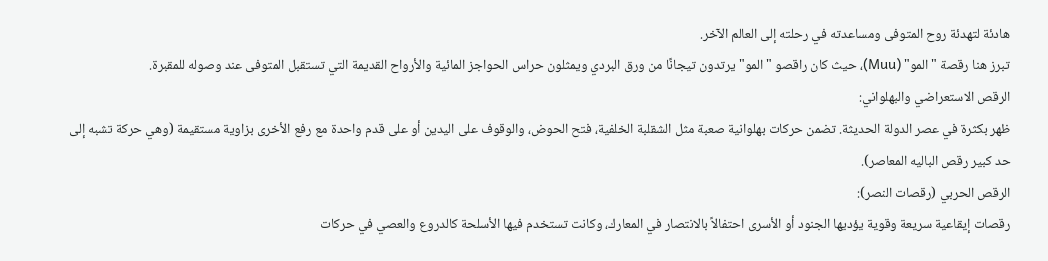هادئة لتهدئة روح المتوفى ومساعدته في رحلته إلى العالم الآخر.
تبرز هنا رقصة "المو" (Muu)، حيث كان راقصو "المو" يرتدون تيجانًا من ورق البردي ويمثلون حراس الحواجز المائية والأرواح القديمة التي تستقبل المتوفى عند وصوله للمقبرة.
الرقص الاستعراضي والبهلواني:
ظهر بكثرة في عصر الدولة الحديثة. تضمن حركات بهلوانية صعبة مثل الشقلبة الخلفية، فتح الحوض، والوقوف على اليدين أو على قدم واحدة مع رفع الأخرى بزاوية مستقيمة (وهي حركة تشبه إلى حد كبير رقص الباليه المعاصر).
الرقص الحربي (رقصات النصر):
رقصات إيقاعية سريعة وقوية يؤديها الجنود أو الأسرى احتفالاً بالانتصار في المعارك، وكانت تستخدم فيها الأسلحة كالدروع والعصي في حركات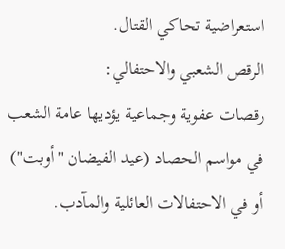استعراضية تحاكي القتال.
الرقص الشعبي والاحتفالي:
رقصات عفوية وجماعية يؤديها عامة الشعب في مواسم الحصاد (عيد الفيضان "أوبت") أو في الاحتفالات العائلية والمآدب.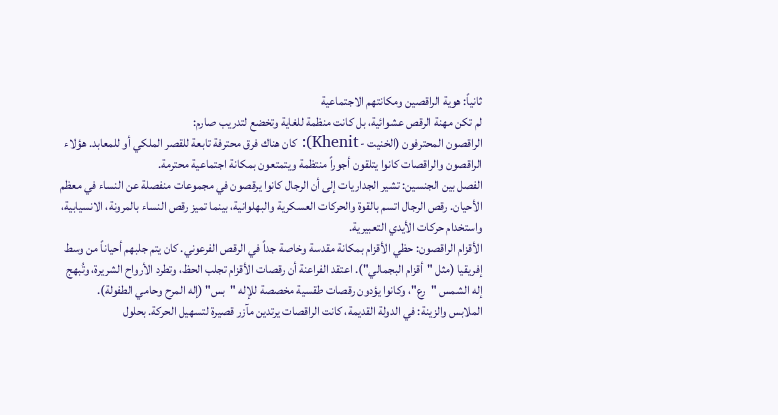ثانياً: هوية الراقصين ومكانتهم الاجتماعية
لم تكن مهنة الرقص عشوائية، بل كانت منظمة للغاية وتخضع لتدريب صارم:
الراقصون المحترفون (الخنيت - Khenit): كان هناك فرق محترفة تابعة للقصر الملكي أو للمعابد. هؤلاء الراقصون والراقصات كانوا يتلقون أجوراً منتظمة ويتمتعون بمكانة اجتماعية محترمة.
الفصل بين الجنسين: تشير الجداريات إلى أن الرجال كانوا يرقصون في مجموعات منفصلة عن النساء في معظم الأحيان. رقص الرجال اتسم بالقوة والحركات العسكرية والبهلوانية، بينما تميز رقص النساء بالمرونة، الانسيابية، واستخدام حركات الأيدي التعبيرية.
الأقزام الراقصون: حظي الأقزام بمكانة مقدسة وخاصة جداً في الرقص الفرعوني. كان يتم جلبهم أحياناً من وسط إفريقيا (مثل "أقزام البجمالي"). اعتقد الفراعنة أن رقصات الأقزام تجلب الحظ، وتطرد الأرواح الشريرة، وتُبهج إله الشمس "رع"، وكانوا يؤدون رقصات طقسية مخصصة للإله "بس" (إله المرح وحامي الطفولة).
الملابس والزينة: في الدولة القديمة، كانت الراقصات يرتدين مآزر قصيرة لتسهيل الحركة. بحلول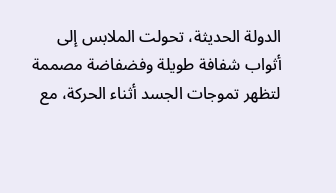الدولة الحديثة، تحولت الملابس إلى أثواب شفافة طويلة وفضفاضة مصممة لتظهر تموجات الجسد أثناء الحركة، مع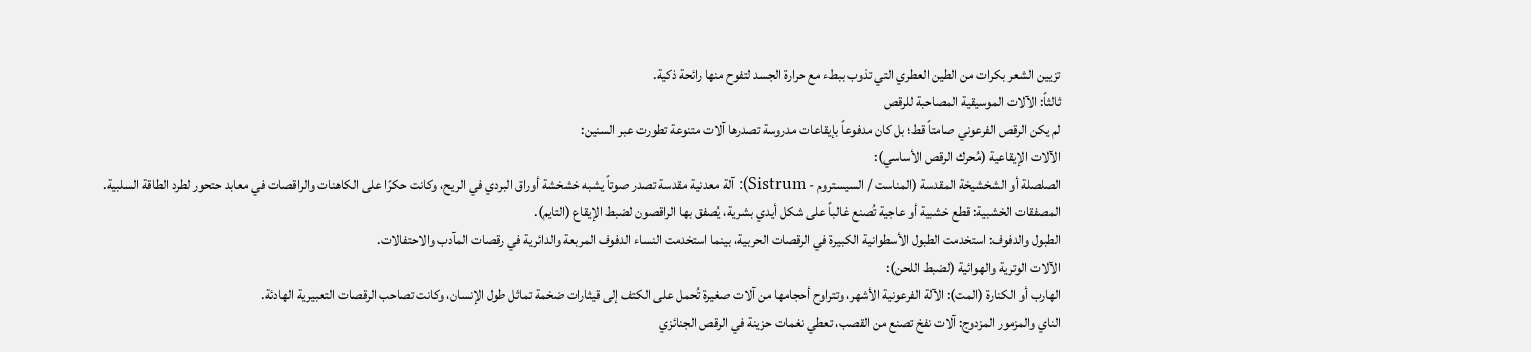تزيين الشعر بكرات من الطين العطري التي تذوب ببطء مع حرارة الجسد لتفوح منها رائحة ذكية.
ثالثاً: الآلات الموسيقية المصاحبة للرقص
لم يكن الرقص الفرعوني صامتاً قط؛ بل كان مدفوعاً بإيقاعات مدروسة تصدرها آلات متنوعة تطورت عبر السنين:
الآلات الإيقاعية (مُحرك الرقص الأساسي):
الصلصلة أو الشخشيخة المقدسة (المناست / السيستروم - Sistrum): آلة معدنية مقدسة تصدر صوتاً يشبه خشخشة أوراق البردي في الريح، وكانت حكرًا على الكاهنات والراقصات في معابد حتحور لطرد الطاقة السلبية.
المصفقات الخشبية: قطع خشبية أو عاجية تُصنع غالباً على شكل أيدي بشرية، يُصفق بها الراقصون لضبط الإيقاع (التايم).
الطبول والدفوف: استخدمت الطبول الأسطوانية الكبيرة في الرقصات الحربية، بينما استخدمت النساء الدفوف المربعة والدائرية في رقصات المآدب والاحتفالات.
الآلات الوترية والهوائية (لضبط اللحن):
الهارب أو الكنارة (المت): الآلة الفرعونية الأشهر، وتتراوح أحجامها من آلات صغيرة تُحمل على الكتف إلى قيثارات ضخمة تماثل طول الإنسان، وكانت تصاحب الرقصات التعبيرية الهادئة.
الناي والمزمور المزدوج: آلات نفخ تصنع من القصب، تعطي نغمات حزينة في الرقص الجنائزي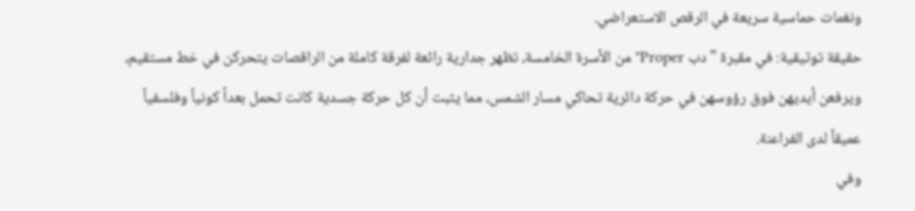ونغمات حماسية سريعة في الرقص الاستعراضي.
حقيقة توثيقية: في مقبرة "دب Proper" من الأسرة الخامسة، تظهر جدارية رائعة لفرقة كاملة من الراقصات يتحركن في خط مستقيم، ويرفعن أيديهن فوق رؤوسهن في حركة دائرية تحاكي مسار الشمس، مما يثبت أن كل حركة جسدية كانت تحمل بعداً كونياً وفلسفياً عميقاً لدى الفراعنة.
وفي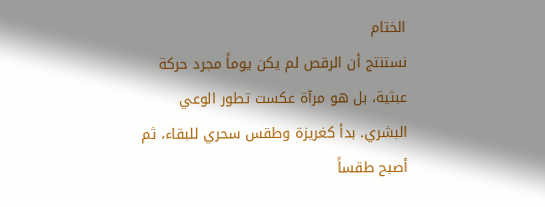الختام
نستنتج أن الرقص لم يكن يوماً مجرد حركة عبثية، بل هو مرآة عكست تطور الوعي البشري. بدأ كغريزة وطقس سحري للبقاء، ثم أصبح طقساً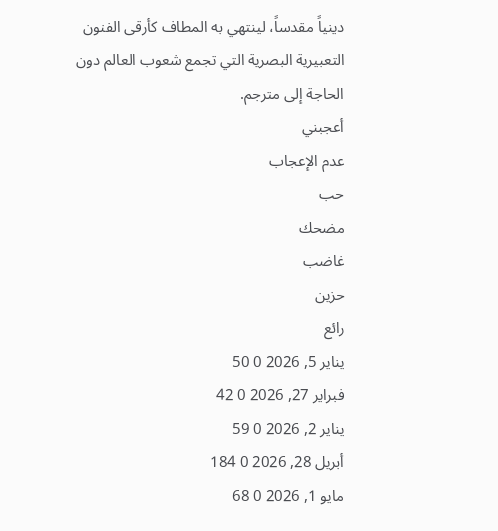دينياً مقدساً، لينتهي به المطاف كأرقى الفنون التعبيرية البصرية التي تجمع شعوب العالم دون الحاجة إلى مترجم.
أعجبني
عدم الإعجاب
حب
مضحك
غاضب
حزين
رائع
يناير 5, 2026 0 50
فبراير 27, 2026 0 42
يناير 2, 2026 0 59
أبريل 28, 2026 0 184
مايو 1, 2026 0 68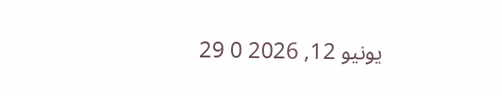يونيو 12, 2026 0 29